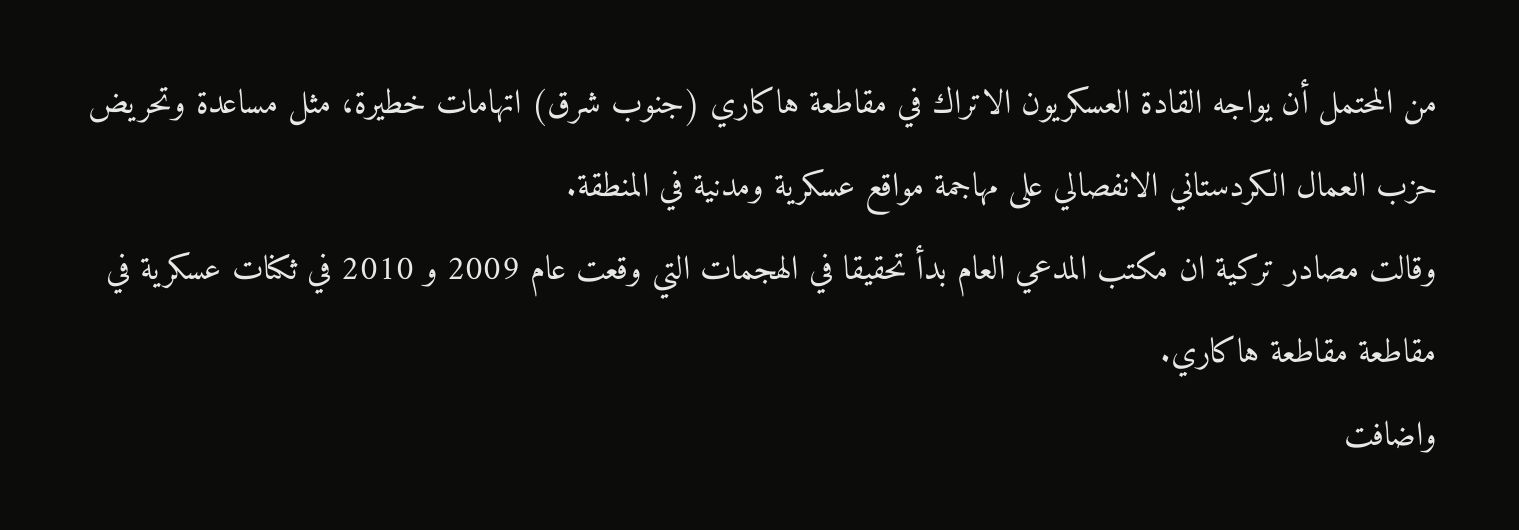من المحتمل أن يواجه القادة العسكريون الاتراك في مقاطعة هاكاري (جنوب شرق) اتهامات خطيرة، مثل مساعدة وتحريض حزب العمال الكردستاني الانفصالي على مهاجمة مواقع عسكرية ومدنية في المنطقة.
وقالت مصادر تركية ان مكتب المدعي العام بدأ تحقيقا في الهجمات التي وقعت عام 2009 و 2010 في ثكنات عسكرية في مقاطعة مقاطعة هاكاري.
واضافت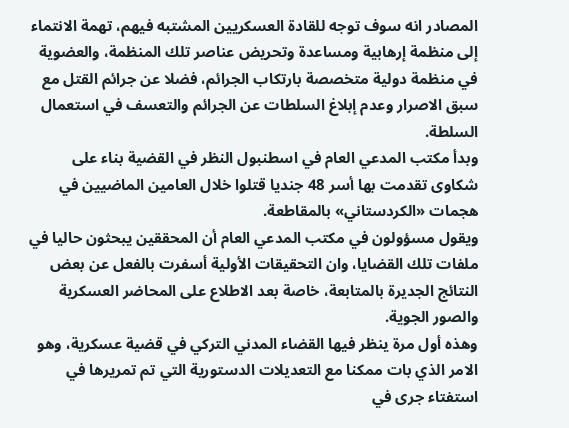المصادر انه سوف توجه للقادة العسكريين المشتبه فيهم، تهمة الانتماء إلى منظمة إرهابية ومساعدة وتحريض عناصر تلك المنظمة، والعضوية في منظمة دولية متخصصة بارتكاب الجرائم، فضلا عن جرائم القتل مع سبق الاصرار وعدم إبلاغ السلطات عن الجرائم والتعسف في استعمال السلطة.
وبدأ مكتب المدعي العام في اسطنبول النظر في القضية بناء على شكاوى تقدمت بها أسر 48 جنديا قتلوا خلال العامين الماضيين في هجمات «الكردستاني» بالمقاطعة.
ويقول مسؤولون في مكتب المدعي العام أن المحققين يبحثون حاليا في ملفات تلك القضايا، وان التحقيقات الأولية أسفرت بالفعل عن بعض النتائج الجديرة بالمتابعة، خاصة بعد الاطلاع على المحاضر العسكرية والصور الجوية.
وهذه أول مرة ينظر فيها القضاء المدني التركي في قضية عسكرية، وهو الامر الذي بات ممكنا مع التعديلات الدستورية التي تم تمريرها في استفتاء جرى في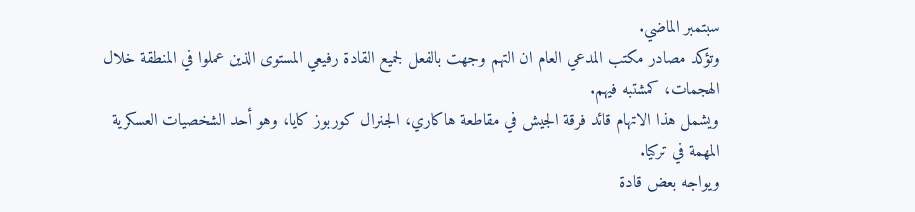سبتمبر الماضي.
وتؤكد مصادر مكتب المدعي العام ان التهم وجهت بالفعل لجميع القادة رفيعي المستوى الذين عملوا في المنطقة خلال الهجمات، كمشتبه فيهم.
ويشمل هذا الاتهام قائد فرقة الجيش في مقاطعة هاكاري، الجنرال كوربوز كايا، وهو أحد الشخصيات العسكرية المهمة في تركيا.
ويواجه بعض قادة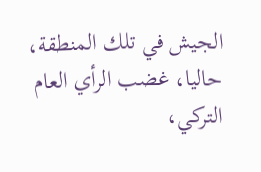الجيش في تلك المنطقة، حاليا، غضب الرأي العام التركي،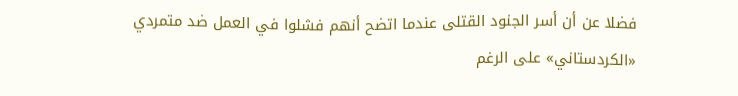فضلا عن أن أسر الجنود القتلى عندما اتضح أنهم فشلوا في العمل ضد متمردي «الكردستاني» على الرغم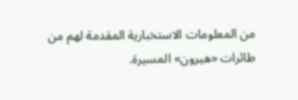من المعلومات الاستخبارية المقدمة لهم من طائرات «هيرون» المسيرة.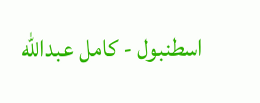اسطنبول - كامل عبدالله